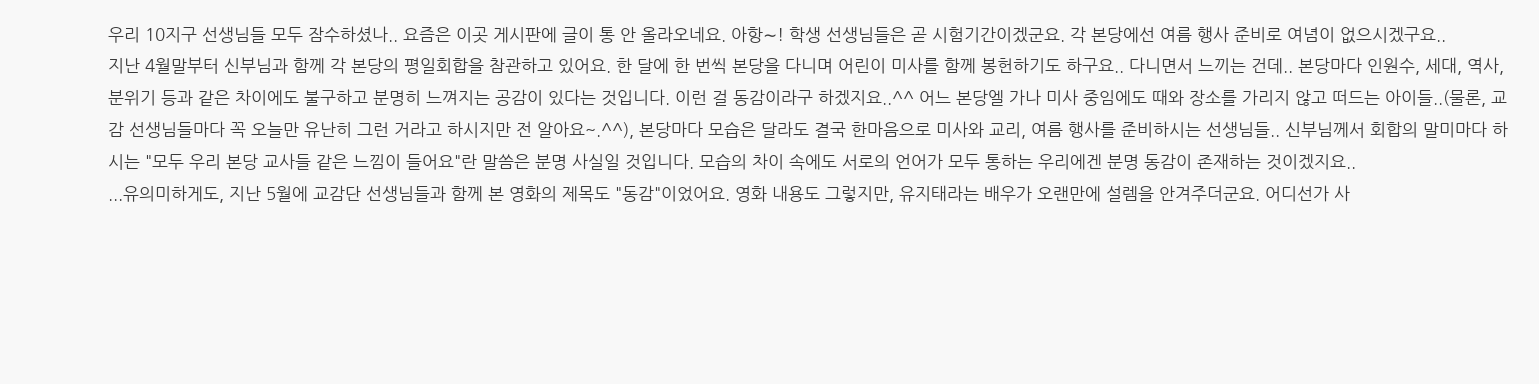우리 10지구 선생님들 모두 잠수하셨나.. 요즘은 이곳 게시판에 글이 통 안 올라오네요. 아항∼! 학생 선생님들은 곧 시험기간이겠군요. 각 본당에선 여름 행사 준비로 여념이 없으시겠구요..
지난 4월말부터 신부님과 함께 각 본당의 평일회합을 참관하고 있어요. 한 달에 한 번씩 본당을 다니며 어린이 미사를 함께 봉헌하기도 하구요.. 다니면서 느끼는 건데.. 본당마다 인원수, 세대, 역사, 분위기 등과 같은 차이에도 불구하고 분명히 느껴지는 공감이 있다는 것입니다. 이런 걸 동감이라구 하겠지요..^^ 어느 본당엘 가나 미사 중임에도 때와 장소를 가리지 않고 떠드는 아이들..(물론, 교감 선생님들마다 꼭 오늘만 유난히 그런 거라고 하시지만 전 알아요~.^^), 본당마다 모습은 달라도 결국 한마음으로 미사와 교리, 여름 행사를 준비하시는 선생님들.. 신부님께서 회합의 말미마다 하시는 "모두 우리 본당 교사들 같은 느낌이 들어요"란 말씀은 분명 사실일 것입니다. 모습의 차이 속에도 서로의 언어가 모두 통하는 우리에겐 분명 동감이 존재하는 것이겠지요..
...유의미하게도, 지난 5월에 교감단 선생님들과 함께 본 영화의 제목도 "동감"이었어요. 영화 내용도 그렇지만, 유지태라는 배우가 오랜만에 설렘을 안겨주더군요. 어디선가 사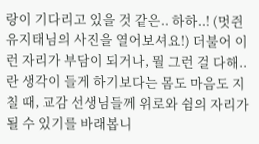랑이 기다리고 있을 것 같은.. 하하..! (멋쥔 유지태님의 사진을 열어보셔요!) 더불어 이런 자리가 부담이 되거나, 뭘 그런 걸 다해..란 생각이 들게 하기보다는 몸도 마음도 지칠 때, 교감 선생님들께 위로와 쉼의 자리가 될 수 있기를 바래봅니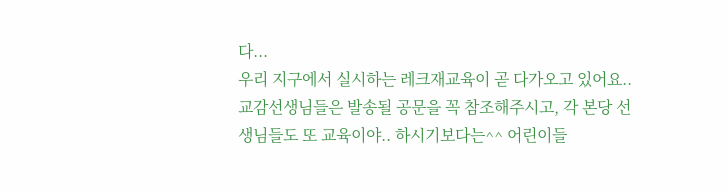다...
우리 지구에서 실시하는 레크재교육이 곧 다가오고 있어요.. 교감선생님들은 발송될 공문을 꼭 참조해주시고, 각 본당 선생님들도 또 교육이야.. 하시기보다는^^ 어린이들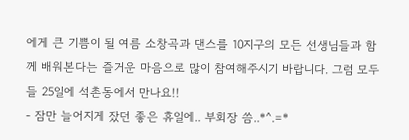에게 큰 기쁨이 될 여름 소창곡과 댄스를 10지구의 모든 선생님들과 함께 배워본다는 즐거운 마음으로 많이 참여해주시기 바랍니다. 그럼 모두들 25일에 석촌동에서 만나요!!
- 잠만 늘어지게 잤던 좋은 휴일에.. 부회장 씀..*^.=*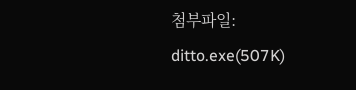첨부파일: ditto.exe(507K)